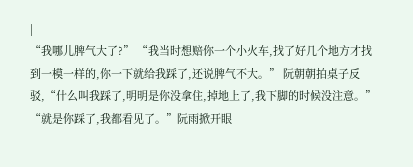|
“我哪儿脾气大了?” “我当时想赔你一个小火车,找了好几个地方才找到一模一样的,你一下就给我踩了,还说脾气不大。” 阮朝朝拍桌子反驳,“什么叫我踩了,明明是你没拿住,掉地上了,我下脚的时候没注意。” “就是你踩了,我都看见了。”阮雨掀开眼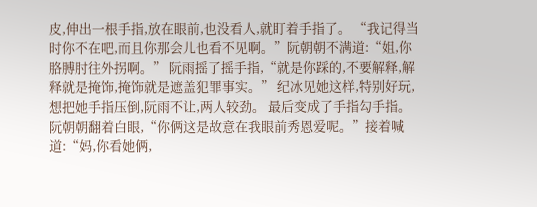皮,伸出一根手指,放在眼前,也没看人,就盯着手指了。 “我记得当时你不在吧,而且你那会儿也看不见啊。”阮朝朝不满道:“姐,你胳膊肘往外拐啊。” 阮雨摇了摇手指,“就是你踩的,不要解释,解释就是掩饰,掩饰就是遮盖犯罪事实。” 纪冰见她这样,特别好玩,想把她手指压倒,阮雨不让,两人较劲。 最后变成了手指勾手指。 阮朝朝翻着白眼,“你俩这是故意在我眼前秀恩爱呢。”接着喊道:“妈,你看她俩,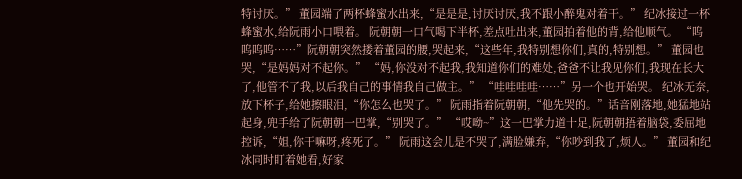特讨厌。” 董园端了两杯蜂蜜水出来,“是是是,讨厌讨厌,我不跟小醉鬼对着干。” 纪冰接过一杯蜂蜜水,给阮雨小口喂着。 阮朝朝一口气喝下半杯,差点吐出来,董园拍着他的背,给他顺气。 “呜呜呜呜……”阮朝朝突然搂着董园的腰,哭起来,“这些年,我特别想你们,真的,特别想。” 董园也哭,“是妈妈对不起你。” “妈,你没对不起我,我知道你们的难处,爸爸不让我见你们,我现在长大了,他管不了我,以后我自己的事情我自己做主。” “哇哇哇哇……”另一个也开始哭。 纪冰无奈,放下杯子,给她擦眼泪,“你怎么也哭了。” 阮雨指着阮朝朝,“他先哭的。”话音刚落地,她猛地站起身,兜手给了阮朝朝一巴掌,“别哭了。” “哎呦~”这一巴掌力道十足,阮朝朝捂着脑袋,委屈地控诉,“姐,你干嘛呀,疼死了。” 阮雨这会儿是不哭了,满脸嫌弃,“你吵到我了,烦人。” 董园和纪冰同时盯着她看,好家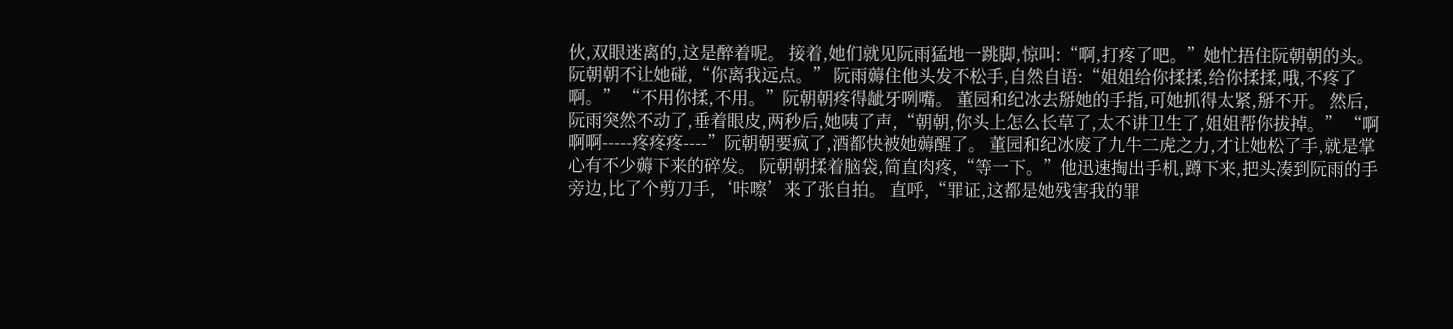伙,双眼迷离的,这是醉着呢。 接着,她们就见阮雨猛地一跳脚,惊叫:“啊,打疼了吧。”她忙捂住阮朝朝的头。 阮朝朝不让她碰,“你离我远点。” 阮雨薅住他头发不松手,自然自语:“姐姐给你揉揉,给你揉揉,哦,不疼了啊。” “不用你揉,不用。”阮朝朝疼得龇牙咧嘴。 董园和纪冰去掰她的手指,可她抓得太紧,掰不开。 然后,阮雨突然不动了,垂着眼皮,两秒后,她咦了声,“朝朝,你头上怎么长草了,太不讲卫生了,姐姐帮你拔掉。” “啊啊啊-----疼疼疼----”阮朝朝要疯了,酒都快被她薅醒了。 董园和纪冰废了九牛二虎之力,才让她松了手,就是掌心有不少薅下来的碎发。 阮朝朝揉着脑袋,简直肉疼,“等一下。”他迅速掏出手机,蹲下来,把头凑到阮雨的手旁边,比了个剪刀手,‘咔嚓’来了张自拍。 直呼,“罪证,这都是她残害我的罪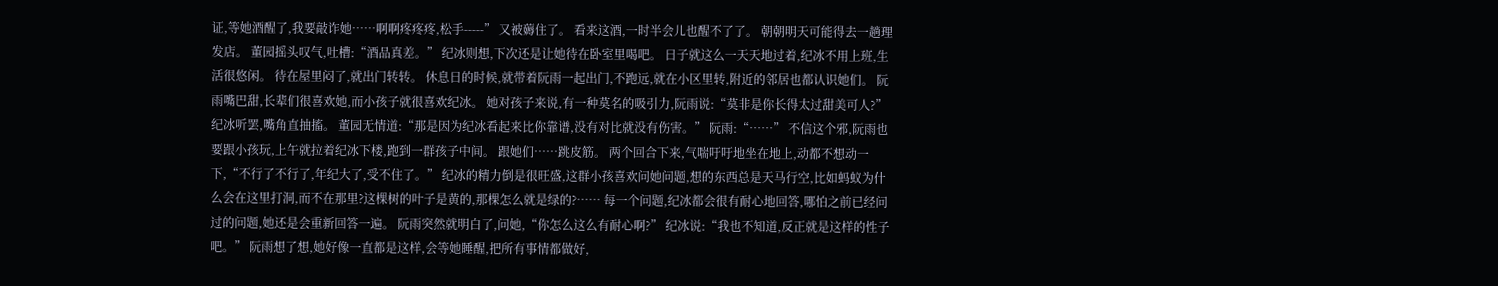证,等她酒醒了,我要敲诈她……啊啊疼疼疼,松手-----” 又被薅住了。 看来这酒,一时半会儿也醒不了了。 朝朝明天可能得去一趟理发店。 董园摇头叹气,吐槽:“酒品真差。” 纪冰则想,下次还是让她待在卧室里喝吧。 日子就这么一天天地过着,纪冰不用上班,生活很悠闲。 待在屋里闷了,就出门转转。 休息日的时候,就带着阮雨一起出门,不跑远,就在小区里转,附近的邻居也都认识她们。 阮雨嘴巴甜,长辈们很喜欢她,而小孩子就很喜欢纪冰。 她对孩子来说,有一种莫名的吸引力,阮雨说:“莫非是你长得太过甜美可人?” 纪冰听罢,嘴角直抽搐。 董园无情道:“那是因为纪冰看起来比你靠谱,没有对比就没有伤害。” 阮雨:“……” 不信这个邪,阮雨也要跟小孩玩,上午就拉着纪冰下楼,跑到一群孩子中间。 跟她们……跳皮筋。 两个回合下来,气喘吁吁地坐在地上,动都不想动一下,“不行了不行了,年纪大了,受不住了。” 纪冰的精力倒是很旺盛,这群小孩喜欢问她问题,想的东西总是天马行空,比如蚂蚁为什么会在这里打洞,而不在那里?这棵树的叶子是黄的,那棵怎么就是绿的?…… 每一个问题,纪冰都会很有耐心地回答,哪怕之前已经问过的问题,她还是会重新回答一遍。 阮雨突然就明白了,问她,“你怎么这么有耐心啊?” 纪冰说:“我也不知道,反正就是这样的性子吧。” 阮雨想了想,她好像一直都是这样,会等她睡醒,把所有事情都做好,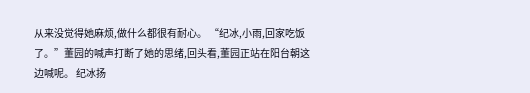从来没觉得她麻烦,做什么都很有耐心。 “纪冰,小雨,回家吃饭了。”董园的喊声打断了她的思绪,回头看,董园正站在阳台朝这边喊呢。 纪冰扬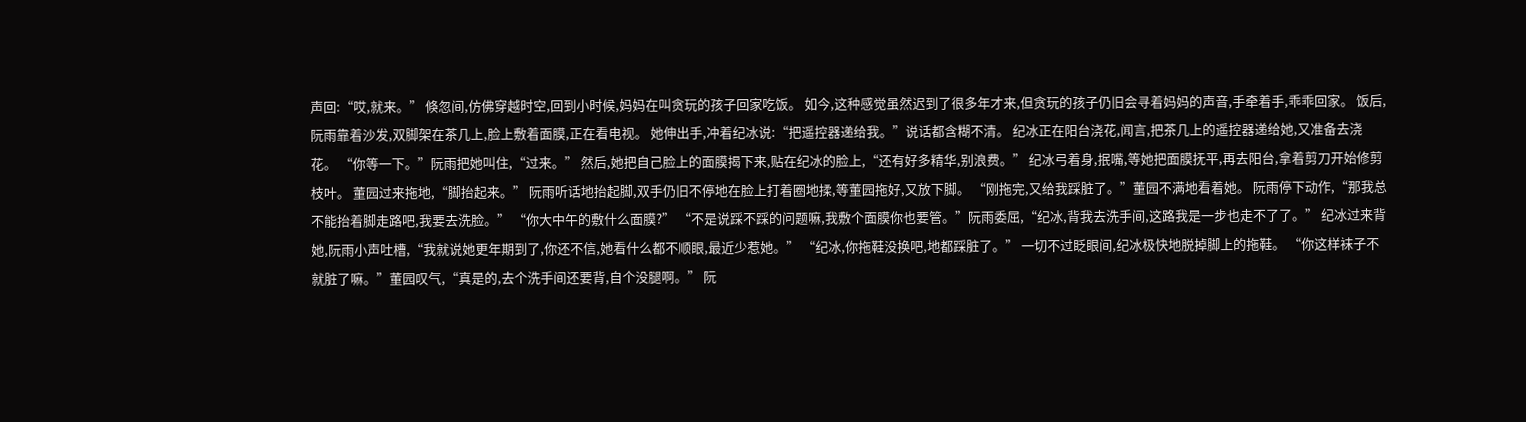声回:“哎,就来。” 倏忽间,仿佛穿越时空,回到小时候,妈妈在叫贪玩的孩子回家吃饭。 如今,这种感觉虽然迟到了很多年才来,但贪玩的孩子仍旧会寻着妈妈的声音,手牵着手,乖乖回家。 饭后,阮雨靠着沙发,双脚架在茶几上,脸上敷着面膜,正在看电视。 她伸出手,冲着纪冰说:“把遥控器递给我。”说话都含糊不清。 纪冰正在阳台浇花,闻言,把茶几上的遥控器递给她,又准备去浇花。 “你等一下。”阮雨把她叫住,“过来。” 然后,她把自己脸上的面膜揭下来,贴在纪冰的脸上,“还有好多精华,别浪费。” 纪冰弓着身,抿嘴,等她把面膜抚平,再去阳台,拿着剪刀开始修剪枝叶。 董园过来拖地,“脚抬起来。” 阮雨听话地抬起脚,双手仍旧不停地在脸上打着圈地揉,等董园拖好,又放下脚。 “刚拖完,又给我踩脏了。”董园不满地看着她。 阮雨停下动作,“那我总不能抬着脚走路吧,我要去洗脸。” “你大中午的敷什么面膜?” “不是说踩不踩的问题嘛,我敷个面膜你也要管。”阮雨委屈,“纪冰,背我去洗手间,这路我是一步也走不了了。” 纪冰过来背她,阮雨小声吐槽,“我就说她更年期到了,你还不信,她看什么都不顺眼,最近少惹她。” “纪冰,你拖鞋没换吧,地都踩脏了。” 一切不过眨眼间,纪冰极快地脱掉脚上的拖鞋。 “你这样袜子不就脏了嘛。”董园叹气,“真是的,去个洗手间还要背,自个没腿啊。” 阮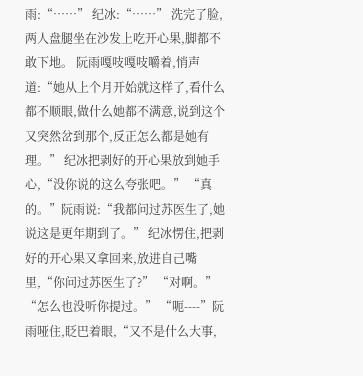雨:“……” 纪冰:“……” 洗完了脸,两人盘腿坐在沙发上吃开心果,脚都不敢下地。 阮雨嘎吱嘎吱嚼着,悄声道:“她从上个月开始就这样了,看什么都不顺眼,做什么她都不满意,说到这个又突然岔到那个,反正怎么都是她有理。” 纪冰把剥好的开心果放到她手心,“没你说的这么夸张吧。” “真的。”阮雨说:“我都问过苏医生了,她说这是更年期到了。” 纪冰愣住,把剥好的开心果又拿回来,放进自己嘴里,“你问过苏医生了?” “对啊。” “怎么也没听你提过。” “呃----”阮雨哑住,眨巴着眼,“又不是什么大事,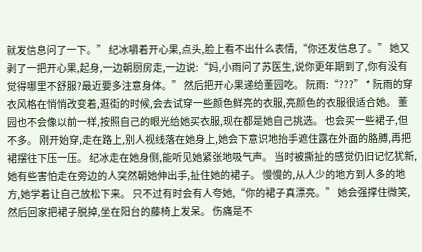就发信息问了一下。” 纪冰嚼着开心果,点头,脸上看不出什么表情,“你还发信息了。” 她又剥了一把开心果,起身,一边朝厨房走,一边说:“妈,小雨问了苏医生,说你更年期到了,你有没有觉得哪里不舒服?最近要多注意身体。” 然后把开心果递给董园吃。 阮雨:“???” * 阮雨的穿衣风格在悄悄改变着,逛街的时候,会去试穿一些颜色鲜亮的衣服,亮颜色的衣服很适合她。 董园也不会像以前一样,按照自己的眼光给她买衣服,现在都是她自己挑选。 也会买一些裙子,但不多。 刚开始穿,走在路上,别人视线落在她身上,她会下意识地抬手遮住露在外面的胳膊,再把裙摆往下压一压。 纪冰走在她身侧,能听见她紧张地吸气声。 当时被撕扯的感觉仍旧记忆犹新,她有些害怕走在旁边的人突然朝她伸出手,扯住她的裙子。 慢慢的,从人少的地方到人多的地方,她学着让自己放松下来。 只不过有时会有人夸她,“你的裙子真漂亮。” 她会强撑住微笑,然后回家把裙子脱掉,坐在阳台的藤椅上发呆。 伤痛是不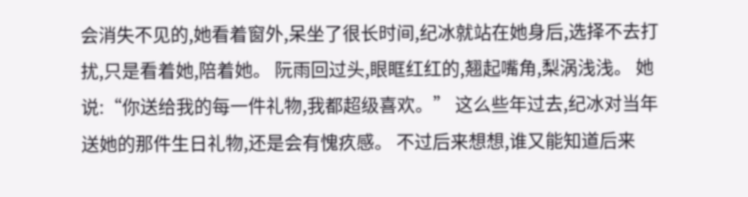会消失不见的,她看着窗外,呆坐了很长时间,纪冰就站在她身后,选择不去打扰,只是看着她,陪着她。 阮雨回过头,眼眶红红的,翘起嘴角,梨涡浅浅。 她说:“你送给我的每一件礼物,我都超级喜欢。” 这么些年过去,纪冰对当年送她的那件生日礼物,还是会有愧疚感。 不过后来想想,谁又能知道后来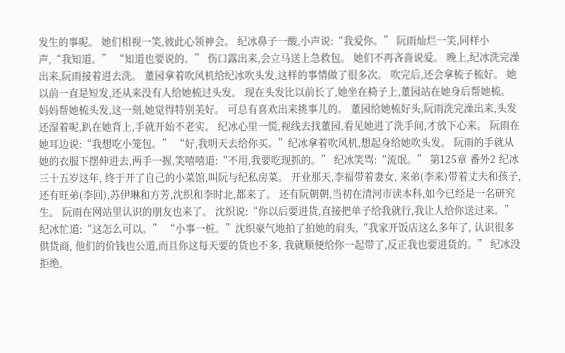发生的事呢。 她们相视一笑,彼此心领神会。 纪冰鼻子一酸,小声说:“我爱你。” 阮雨灿烂一笑,同样小声,“我知道。” “知道也要说的。” 伤口露出来,会立马送上急救包。 她们不再吝啬说爱。 晚上,纪冰洗完澡出来,阮雨接着进去洗。 董园拿着吹风机给纪冰吹头发,这样的事情做了很多次。 吹完后,还会拿梳子梳好。 她以前一直是短发,还从来没有人给她梳过头发。 现在头发比以前长了,她坐在椅子上,董园站在她身后帮她梳。 妈妈帮她梳头发,这一刻,她觉得特别美好。 可总有喜欢出来挑事儿的。 董园给她梳好头,阮雨洗完澡出来,头发还湿着呢,趴在她背上,手就开始不老实。 纪冰心里一慌,视线去找董园,看见她进了洗手间,才放下心来。 阮雨在她耳边说:“我想吃小笼包。” “好,我明天去给你买。”纪冰拿着吹风机,想起身给她吹头发。 阮雨的手就从她的衣服下摆伸进去,两手一握,笑嘻嘻道:“不用,我要吃现抓的。” 纪冰笑骂:“流氓。” 第125章 番外2 纪冰三十五岁这年, 终于开了自己的小菜馆,叫阮与纪私房菜。 开业那天,李福带着妻女, 来弟(李来)带着丈夫和孩子,还有旺弟(李回),苏伊琳和方芳,沈织和李时北,都来了。 还有阮朝朝,当初在清河市读本科,如今已经是一名研究生。 阮雨在网站里认识的朋友也来了。 沈织说:“你以后要进货,直接把单子给我就行,我让人给你送过来。” 纪冰忙道:“这怎么可以。” “小事一桩。”沈织豪气地拍了拍她的肩头,“我家开饭店这么多年了, 认识很多供货商, 他们的价钱也公道,而且你这每天要的货也不多, 我就顺便给你一起带了,反正我也要进货的。” 纪冰没拒绝,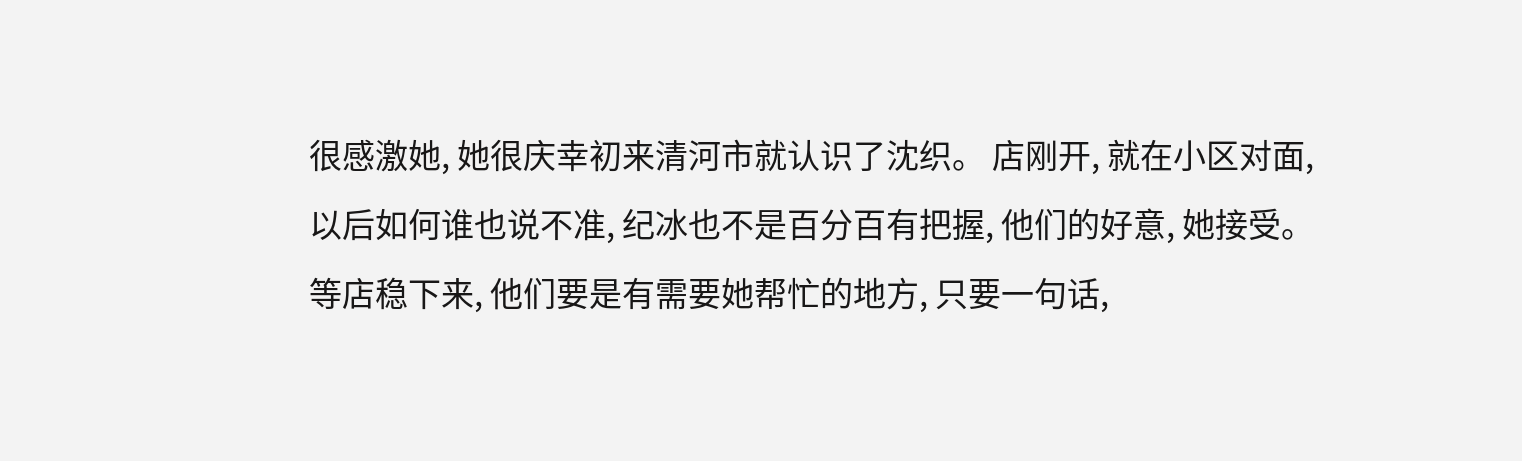很感激她, 她很庆幸初来清河市就认识了沈织。 店刚开, 就在小区对面, 以后如何谁也说不准, 纪冰也不是百分百有把握, 他们的好意, 她接受。 等店稳下来, 他们要是有需要她帮忙的地方, 只要一句话,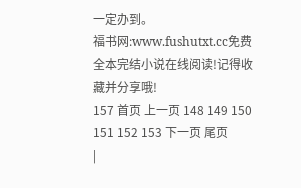一定办到。
福书网:www.fushutxt.cc免费全本完结小说在线阅读!记得收藏并分享哦!
157 首页 上一页 148 149 150 151 152 153 下一页 尾页
|